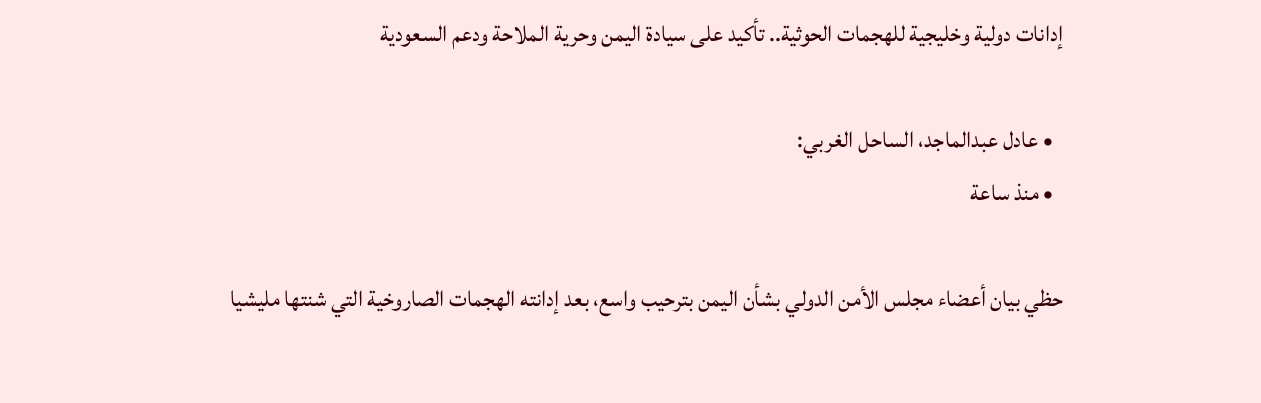إدانات دولية وخليجية للهجمات الحوثية.. تأكيد على سيادة اليمن وحرية الملاحة ودعم السعودية

  • عادل عبدالماجد، الساحل الغربي:
  • منذ ساعة

حظي بيان أعضاء مجلس الأمن الدولي بشأن اليمن بترحيب واسع، بعد إدانته الهجمات الصاروخية التي شنتها مليشيا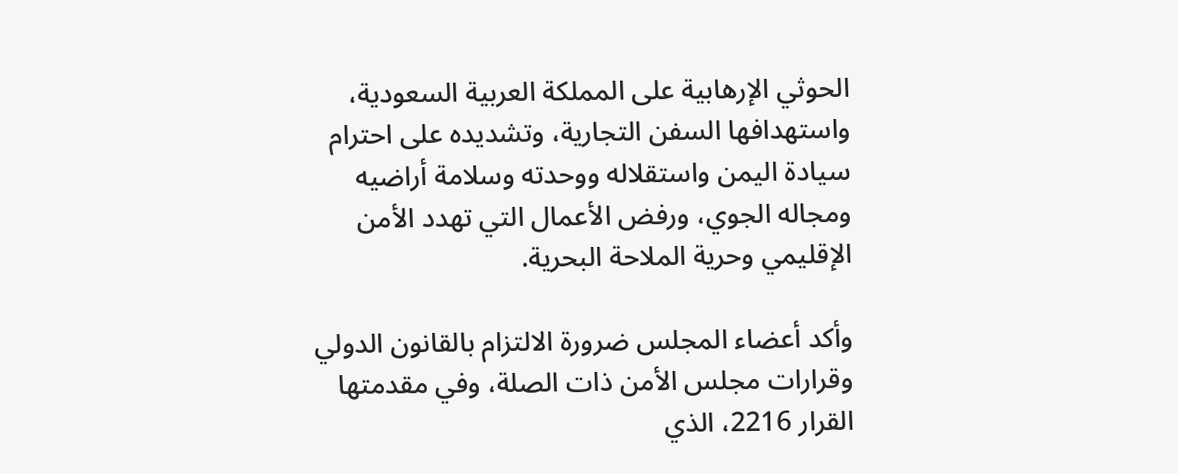الحوثي الإرهابية على المملكة العربية السعودية، واستهدافها السفن التجارية، وتشديده على احترام سيادة اليمن واستقلاله ووحدته وسلامة أراضيه ومجاله الجوي، ورفض الأعمال التي تهدد الأمن الإقليمي وحرية الملاحة البحرية.

وأكد أعضاء المجلس ضرورة الالتزام بالقانون الدولي وقرارات مجلس الأمن ذات الصلة، وفي مقدمتها القرار 2216، الذي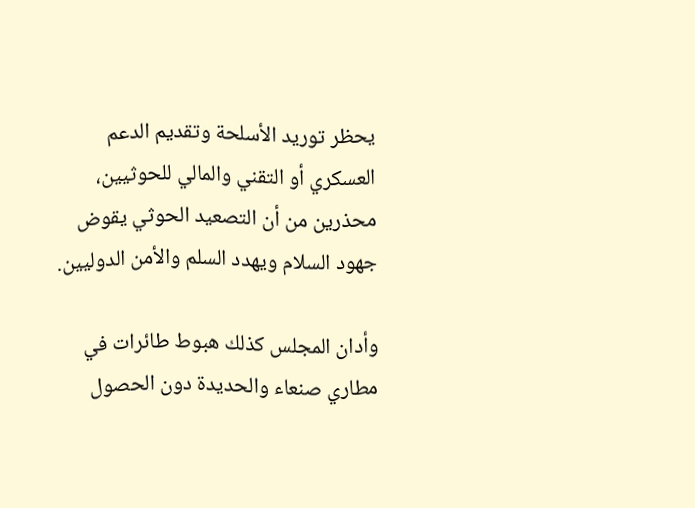يحظر توريد الأسلحة وتقديم الدعم العسكري أو التقني والمالي للحوثيين، محذرين من أن التصعيد الحوثي يقوض جهود السلام ويهدد السلم والأمن الدوليين.

وأدان المجلس كذلك هبوط طائرات في مطاري صنعاء والحديدة دون الحصول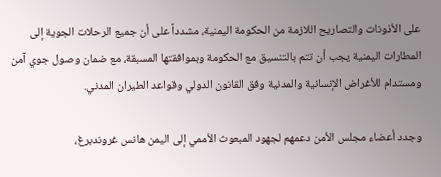على الأذونات والتصاريح اللازمة من الحكومة اليمنية، مشدداً على أن جميع الرحلات الجوية إلى المطارات اليمنية يجب أن تتم بالتنسيق مع الحكومة وبموافقتها المسبقة، مع ضمان وصول جوي آمن ومستدام للأغراض الإنسانية والمدنية وفق القانون الدولي وقواعد الطيران المدني.

وجدد أعضاء مجلس الأمن دعمهم لجهود المبعوث الأممي إلى اليمن هانس غروندبرغ،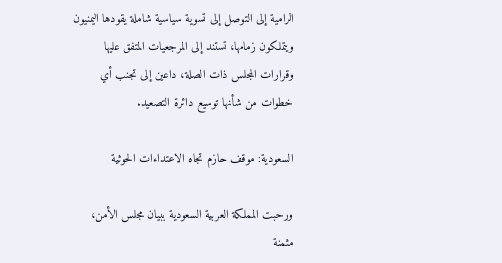الرامية إلى التوصل إلى تسوية سياسية شاملة يقودها اليمنيون ويتملكون زمامها، تستند إلى المرجعيات المتفق عليها وقرارات المجلس ذات الصلة، داعين إلى تجنب أي خطوات من شأنها توسيع دائرة التصعيد.

السعودية: موقف حازم تجاه الاعتداءات الحوثية

ورحبت المملكة العربية السعودية ببيان مجلس الأمن، مثمنة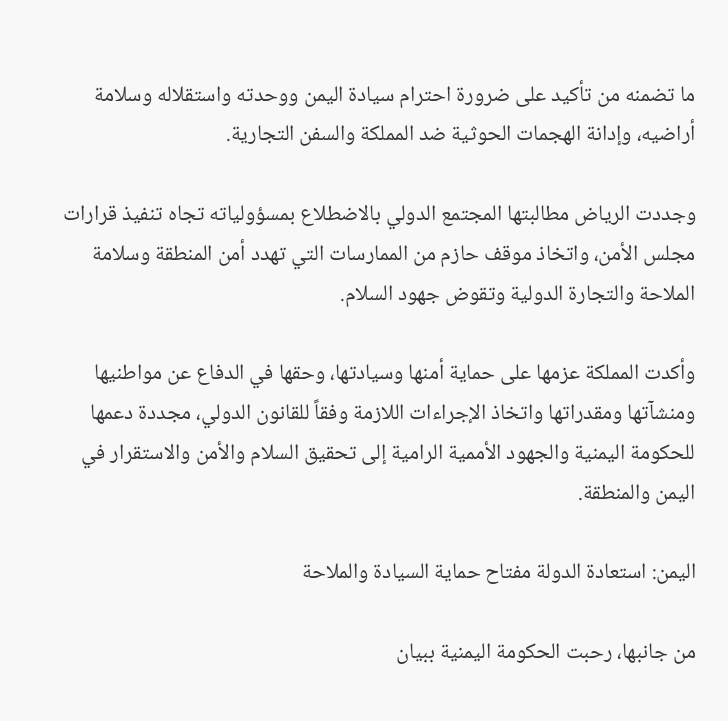ما تضمنه من تأكيد على ضرورة احترام سيادة اليمن ووحدته واستقلاله وسلامة أراضيه، وإدانة الهجمات الحوثية ضد المملكة والسفن التجارية.

وجددت الرياض مطالبتها المجتمع الدولي بالاضطلاع بمسؤولياته تجاه تنفيذ قرارات مجلس الأمن، واتخاذ موقف حازم من الممارسات التي تهدد أمن المنطقة وسلامة الملاحة والتجارة الدولية وتقوض جهود السلام.

وأكدت المملكة عزمها على حماية أمنها وسيادتها، وحقها في الدفاع عن مواطنيها ومنشآتها ومقدراتها واتخاذ الإجراءات اللازمة وفقاً للقانون الدولي، مجددة دعمها للحكومة اليمنية والجهود الأممية الرامية إلى تحقيق السلام والأمن والاستقرار في اليمن والمنطقة.

اليمن: استعادة الدولة مفتاح حماية السيادة والملاحة

من جانبها، رحبت الحكومة اليمنية ببيان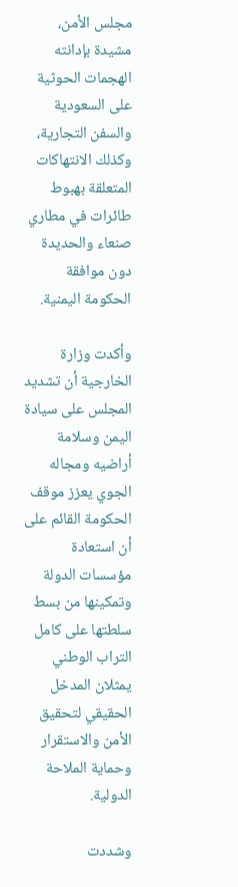مجلس الأمن، مشيدة بإدانته الهجمات الحوثية على السعودية والسفن التجارية، وكذلك الانتهاكات المتعلقة بهبوط طائرات في مطاري صنعاء والحديدة دون موافقة الحكومة اليمنية.

وأكدت وزارة الخارجية أن تشديد المجلس على سيادة اليمن وسلامة أراضيه ومجاله الجوي يعزز موقف الحكومة القائم على أن استعادة مؤسسات الدولة وتمكينها من بسط سلطتها على كامل التراب الوطني يمثلان المدخل الحقيقي لتحقيق الأمن والاستقرار وحماية الملاحة الدولية.

وشددت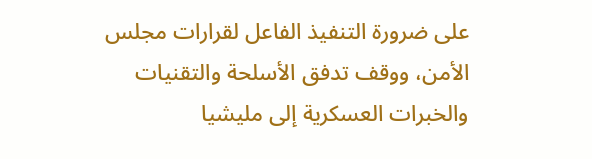على ضرورة التنفيذ الفاعل لقرارات مجلس الأمن، ووقف تدفق الأسلحة والتقنيات والخبرات العسكرية إلى مليشيا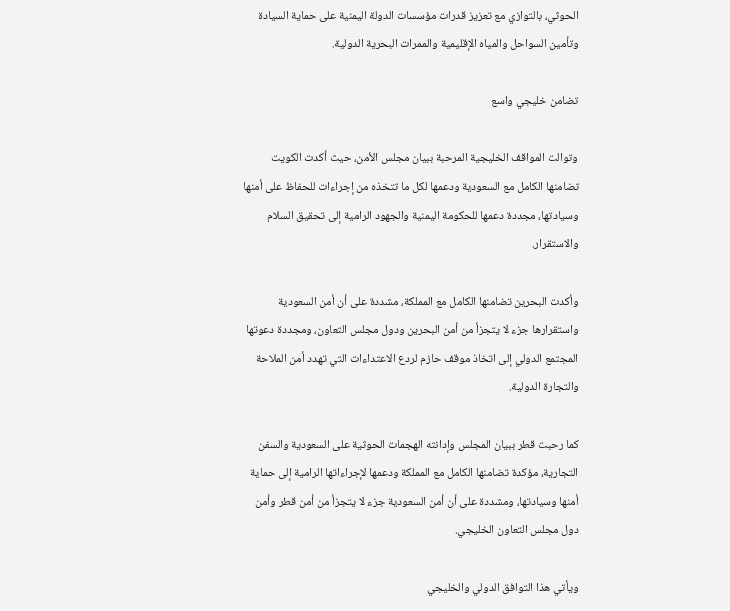الحوثي، بالتوازي مع تعزيز قدرات مؤسسات الدولة اليمنية على حماية السيادة وتأمين السواحل والمياه الإقليمية والممرات البحرية الدولية.

تضامن خليجي واسع

وتوالت المواقف الخليجية المرحبة ببيان مجلس الأمن، حيث أكدت الكويت تضامنها الكامل مع السعودية ودعمها لكل ما تتخذه من إجراءات للحفاظ على أمنها وسيادتها، مجددة دعمها للحكومة اليمنية والجهود الرامية إلى تحقيق السلام والاستقرار.

وأكدت البحرين تضامنها الكامل مع المملكة، مشددة على أن أمن السعودية واستقرارها جزء لا يتجزأ من أمن البحرين ودول مجلس التعاون، ومجددة دعوتها المجتمع الدولي إلى اتخاذ موقف حازم لردع الاعتداءات التي تهدد أمن الملاحة والتجارة الدولية.

كما رحبت قطر ببيان المجلس وإدانته الهجمات الحوثية على السعودية والسفن التجارية، مؤكدة تضامنها الكامل مع المملكة ودعمها لإجراءاتها الرامية إلى حماية أمنها وسيادتها، ومشددة على أن أمن السعودية جزء لا يتجزأ من أمن قطر وأمن دول مجلس التعاون الخليجي.

ويأتي هذا التوافق الدولي والخليجي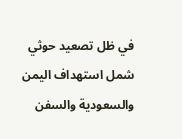في ظل تصعيد حوثي شمل استهداف اليمن والسعودية والسفن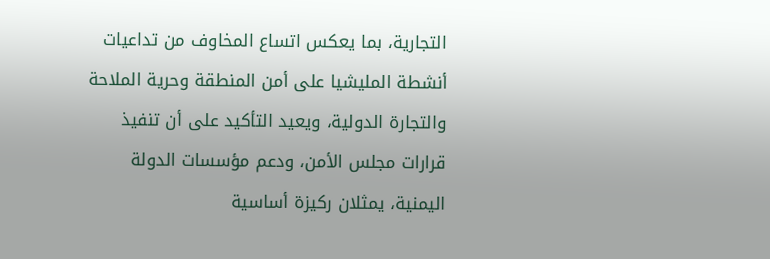التجارية، بما يعكس اتساع المخاوف من تداعيات أنشطة المليشيا على أمن المنطقة وحرية الملاحة والتجارة الدولية، ويعيد التأكيد على أن تنفيذ قرارات مجلس الأمن، ودعم مؤسسات الدولة اليمنية، يمثلان ركيزة أساسية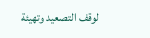لوقف التصعيد وتهيئة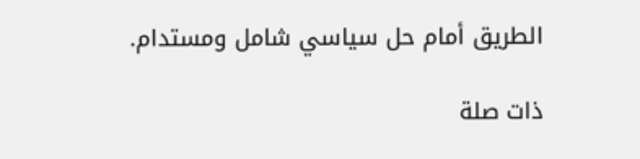الطريق أمام حل سياسي شامل ومستدام.

ذات صلة